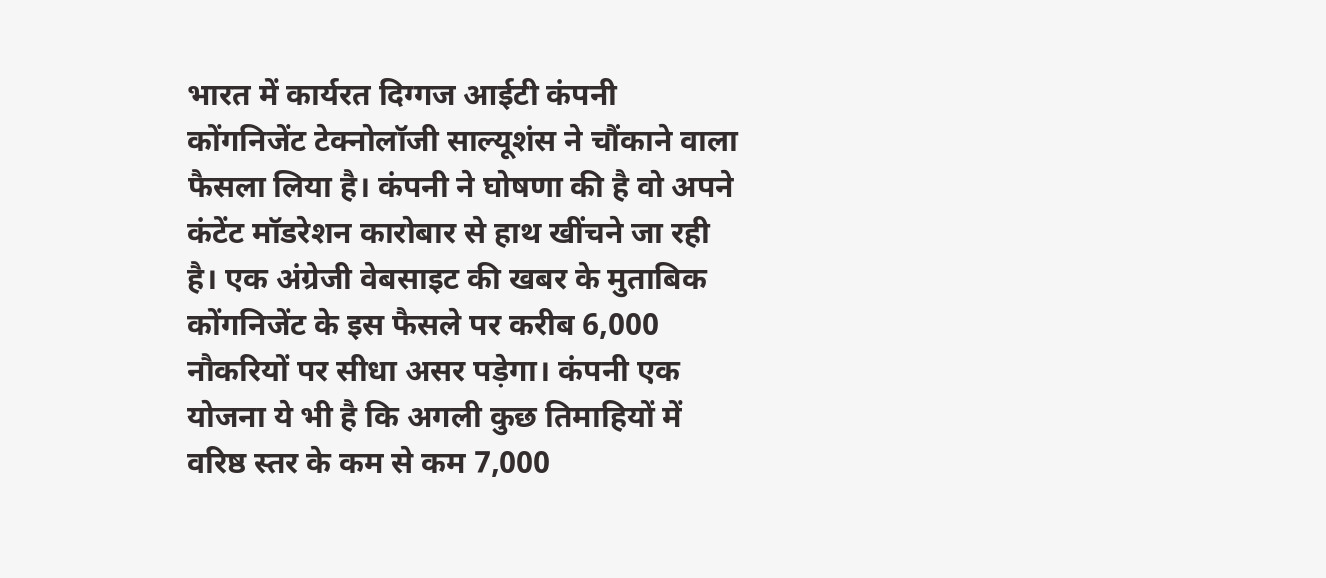भारत में कार्यरत दिग्गज आईटी कंपनी कोंगनिजेंट टेक्नोलॉजी साल्यूशंस ने चौंकाने वाला फैसला लिया है। कंपनी ने घोषणा की है वो अपने कंटेंट मॉडरेशन कारोबार से हाथ खींचने जा रही है। एक अंग्रेजी वेबसाइट की खबर के मुताबिक कोंगनिजेंट के इस फैसले पर करीब 6,000 नौकरियों पर सीधा असर पड़ेगा। कंपनी एक योजना ये भी है कि अगली कुछ तिमाहियों में वरिष्ठ स्तर के कम से कम 7,000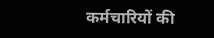कर्मचारियों की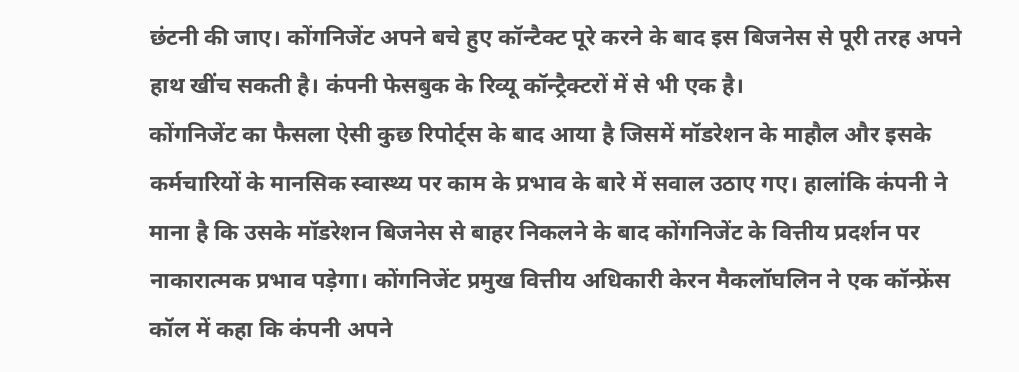छंटनी की जाए। कोंगनिजेंट अपने बचे हुए कॉन्टैक्ट पूरे करने के बाद इस बिजनेस से पूरी तरह अपने हाथ खींच सकती है। कंपनी फेसबुक के रिव्यू कॉन्ट्रैक्टरों में से भी एक है।
कोंगनिजेंट का फैसला ऐसी कुछ रिपोर्ट्स के बाद आया है जिसमें मॉडरेशन के माहौल और इसके कर्मचारियों के मानसिक स्वास्थ्य पर काम के प्रभाव के बारे में सवाल उठाए गए। हालांकि कंपनी ने माना है कि उसके मॉडरेशन बिजनेस से बाहर निकलने के बाद कोंगनिजेंट के वित्तीय प्रदर्शन पर नाकारात्मक प्रभाव पड़ेगा। कोंगनिजेंट प्रमुख वित्तीय अधिकारी केरन मैकलॉघलिन ने एक कॉन्फ्रेंस कॉल में कहा कि कंपनी अपने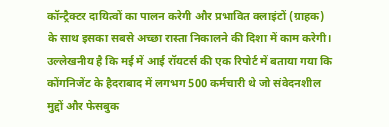कॉन्ट्रैक्टर दायित्वों का पालन करेगी और प्रभावित क्लाइंटों (ग्राहक) के साथ इसका सबसे अच्छा रास्ता निकालने की दिशा में काम करेगी।
उल्लेखनीय है कि मई में आई रॉयटर्स की एक रिपोर्ट में बताया गया कि कोंगनिजेंट के हैदराबाद में लगभग 500 कर्मचारी थे जो संवेदनशील मुद्दों और फेसबुक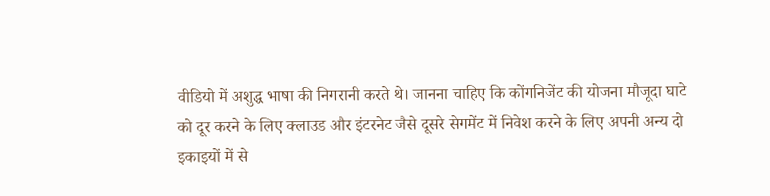वीडियो में अशुद्ध भाषा की निगरानी करते थे। जानना चाहिए कि कोंगनिजेंट की योजना मौजूदा घाटे को दूर करने के लिए क्लाउड और इंटरनेट जैसे दूसरे सेगमेंट में निवेश करने के लिए अपनी अन्य दो इकाइयों में से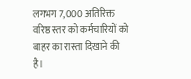लगभग 7,000 अतिरिक्त वरिष्ठ स्तर को कर्मचारियों को बाहर का रास्ता दिखाने की है।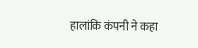हालांकि कंपनी ने कहा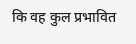कि वह कुल प्रभावित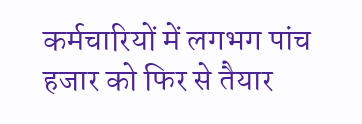कर्मचारियों में लगभग पांच हजार को फिर से तैयार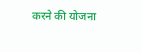करने की योजना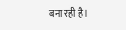बना रही है।